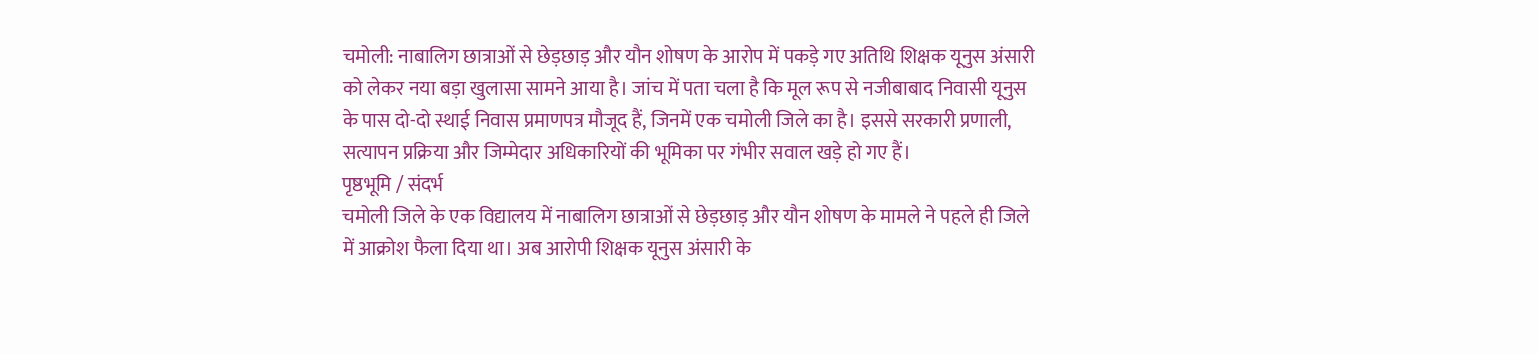चमोली: नाबालिग छात्राओं से छेड़छाड़ और यौन शोषण के आरोप में पकड़े गए अतिथि शिक्षक यूनुस अंसारी को लेकर नया बड़ा खुलासा सामने आया है। जांच में पता चला है कि मूल रूप से नजीबाबाद निवासी यूनुस के पास दो-दो स्थाई निवास प्रमाणपत्र मौजूद हैं, जिनमें एक चमोली जिले का है। इससे सरकारी प्रणाली, सत्यापन प्रक्रिया और जिम्मेदार अधिकारियों की भूमिका पर गंभीर सवाल खड़े हो गए हैं।
पृष्ठभूमि / संदर्भ
चमोली जिले के एक विद्यालय में नाबालिग छात्राओं से छेड़छाड़ और यौन शोषण के मामले ने पहले ही जिले में आक्रोश फैला दिया था। अब आरोपी शिक्षक यूनुस अंसारी के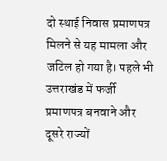दो स्थाई निवास प्रमाणपत्र मिलने से यह मामला और जटिल हो गया है। पहले भी उत्तराखंड में फर्जी प्रमाणपत्र बनवाने और दूसरे राज्यों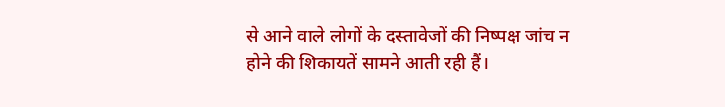से आने वाले लोगों के दस्तावेजों की निष्पक्ष जांच न होने की शिकायतें सामने आती रही हैं।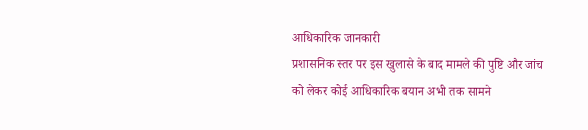आधिकारिक जानकारी
प्रशासनिक स्तर पर इस खुलासे के बाद मामले की पुष्टि और जांच को लेकर कोई आधिकारिक बयान अभी तक सामने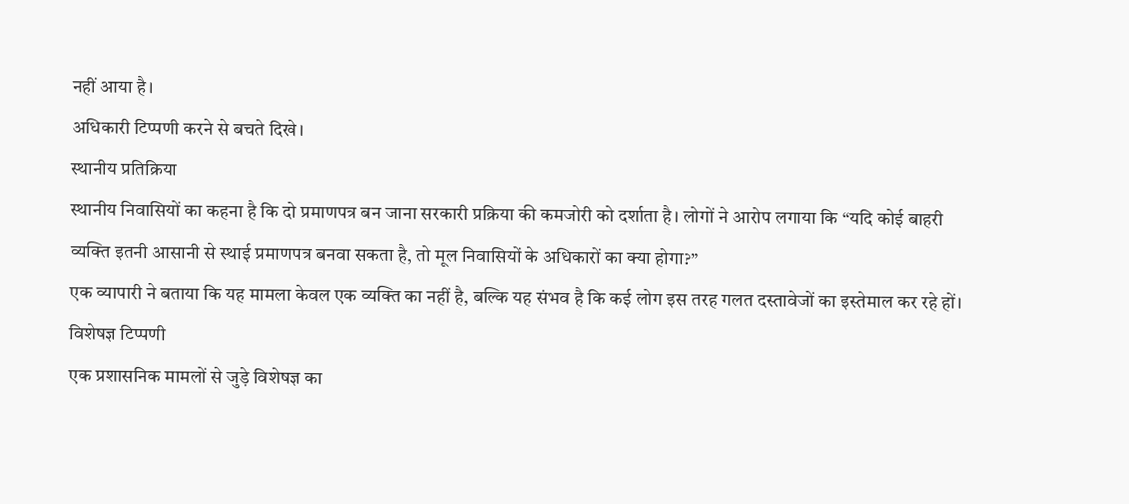नहीं आया है।
अधिकारी टिप्पणी करने से बचते दिखे।
स्थानीय प्रतिक्रिया
स्थानीय निवासियों का कहना है कि दो प्रमाणपत्र बन जाना सरकारी प्रक्रिया की कमजोरी को दर्शाता है। लोगों ने आरोप लगाया कि “यदि कोई बाहरी व्यक्ति इतनी आसानी से स्थाई प्रमाणपत्र बनवा सकता है, तो मूल निवासियों के अधिकारों का क्या होगा?”
एक व्यापारी ने बताया कि यह मामला केवल एक व्यक्ति का नहीं है, बल्कि यह संभव है कि कई लोग इस तरह गलत दस्तावेजों का इस्तेमाल कर रहे हों।
विशेषज्ञ टिप्पणी
एक प्रशासनिक मामलों से जुड़े विशेषज्ञ का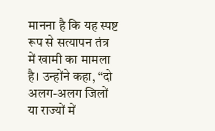मानना है कि यह स्पष्ट रूप से सत्यापन तंत्र में खामी का मामला है। उन्होंने कहा, “दो अलग-अलग जिलों या राज्यों में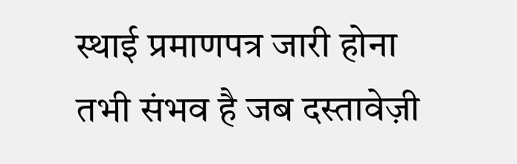स्थाई प्रमाणपत्र जारी होना तभी संभव है जब दस्तावेज़ी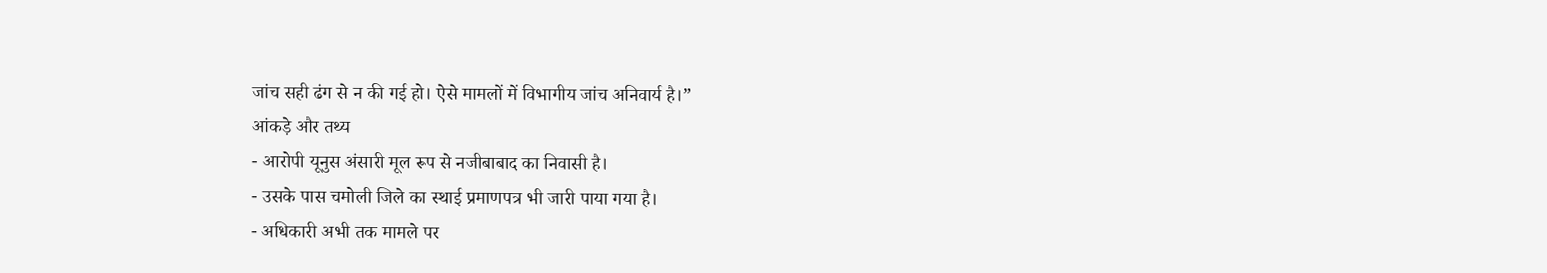जांच सही ढंग से न की गई हो। ऐसे मामलों में विभागीय जांच अनिवार्य है।”
आंकड़े और तथ्य
- आरोपी यूनुस अंसारी मूल रूप से नजीबाबाद का निवासी है।
- उसके पास चमोली जिले का स्थाई प्रमाणपत्र भी जारी पाया गया है।
- अधिकारी अभी तक मामले पर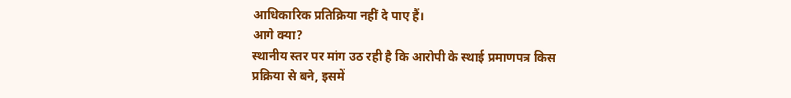आधिकारिक प्रतिक्रिया नहीं दे पाए हैं।
आगे क्या?
स्थानीय स्तर पर मांग उठ रही है कि आरोपी के स्थाई प्रमाणपत्र किस प्रक्रिया से बने, इसमें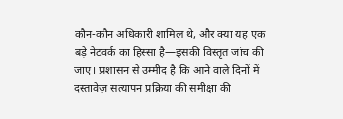कौन-कौन अधिकारी शामिल थे, और क्या यह एक बड़े नेटवर्क का हिस्सा है—इसकी विस्तृत जांच की जाए। प्रशासन से उम्मीद है कि आने वाले दिनों में दस्तावेज़ सत्यापन प्रक्रिया की समीक्षा की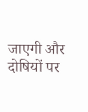जाएगी और दोषियों पर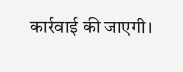कार्रवाई की जाएगी।